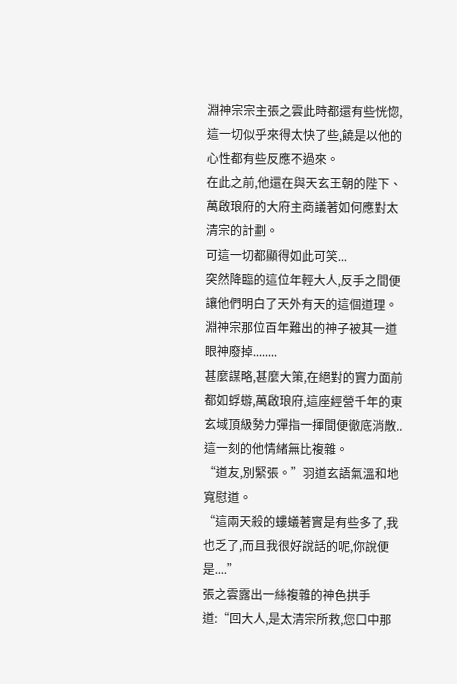淵神宗宗主張之雲此時都還有些恍惚,這一切似乎來得太快了些,饒是以他的心性都有些反應不過來。
在此之前,他還在與天玄王朝的陛下、萬啟琅府的大府主商議著如何應對太清宗的計劃。
可這一切都顯得如此可笑...
突然降臨的這位年輕大人,反手之間便讓他們明白了天外有天的這個道理。
淵神宗那位百年難出的神子被其一道眼神廢掉........
甚麼謀略,甚麼大策,在絕對的實力面前都如蜉蝣,萬啟琅府,這座經營千年的東玄域頂級勢力彈指一揮間便徹底消散..
這一刻的他情緒無比複雜。
“道友,別緊張。”羽道玄語氣溫和地寬慰道。
“這兩天殺的螻蟻著實是有些多了,我也乏了,而且我很好說話的呢,你說便是....”
張之雲露出一絲複雜的神色拱手道:“回大人,是太清宗所救,您口中那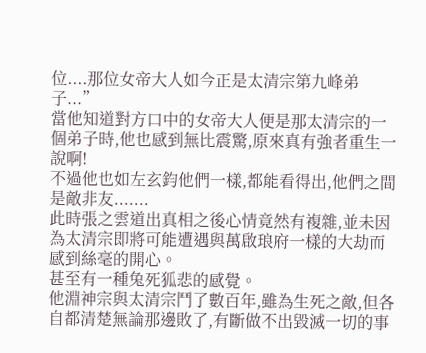位....那位女帝大人如今正是太清宗第九峰弟子...”
當他知道對方口中的女帝大人便是那太清宗的一個弟子時,他也感到無比震驚,原來真有強者重生一說啊!
不過他也如左玄鈞他們一樣,都能看得出,他們之間是敵非友.......
此時張之雲道出真相之後心情竟然有複雜,並未因為太清宗即將可能遭遇與萬啟琅府一樣的大劫而感到絲毫的開心。
甚至有一種兔死狐悲的感覺。
他淵神宗與太清宗鬥了數百年,雖為生死之敵,但各自都清楚無論那邊敗了,有斷做不出毀滅一切的事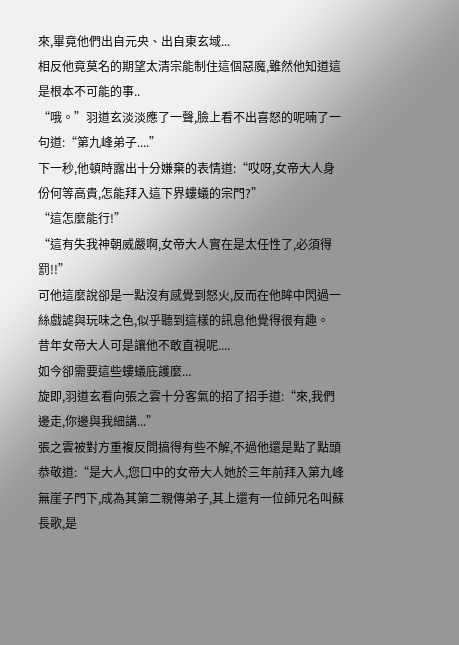來,畢竟他們出自元央、出自東玄域...
相反他竟莫名的期望太清宗能制住這個惡魔,雖然他知道這是根本不可能的事..
“哦。”羽道玄淡淡應了一聲,臉上看不出喜怒的呢喃了一句道:“第九峰弟子....”
下一秒,他頓時露出十分嫌棄的表情道:“哎呀,女帝大人身份何等高貴,怎能拜入這下界螻蟻的宗門?”
“這怎麼能行!”
“這有失我神朝威嚴啊,女帝大人實在是太任性了,必須得罰!!”
可他這麼說卻是一點沒有感覺到怒火,反而在他眸中閃過一絲戲謔與玩味之色,似乎聽到這樣的訊息他覺得很有趣。
昔年女帝大人可是讓他不敢直視呢....
如今卻需要這些螻蟻庇護麼...
旋即,羽道玄看向張之雲十分客氣的招了招手道:“來,我們邊走,你邊與我細講...”
張之雲被對方重複反問搞得有些不解,不過他還是點了點頭恭敬道:“是大人,您口中的女帝大人她於三年前拜入第九峰無崖子門下,成為其第二親傳弟子,其上還有一位師兄名叫蘇長歌,是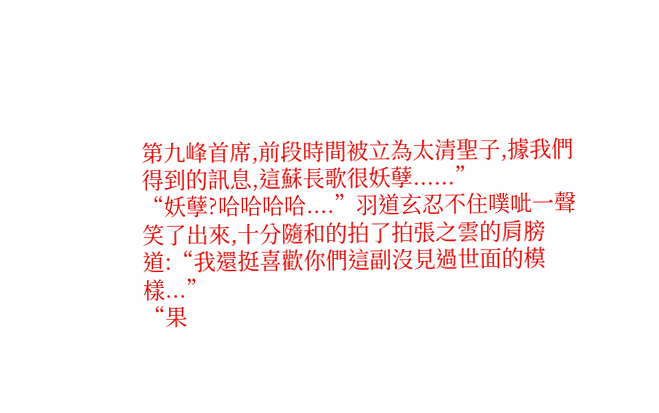第九峰首席,前段時間被立為太清聖子,據我們得到的訊息,這蘇長歌很妖孽......”
“妖孽?哈哈哈哈....”羽道玄忍不住噗呲一聲笑了出來,十分隨和的拍了拍張之雲的肩膀道:“我還挺喜歡你們這副沒見過世面的模樣...”
“果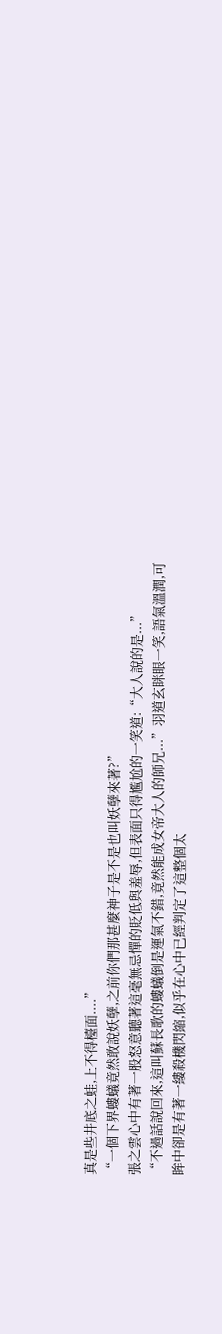真是些井底之蛙,上不得檯面....”
“一個下界螻蟻竟然敢說妖孽,之前你們那甚麼神子是不是也叫妖孽來著?”
張之雲心中有著一股怒意聽著這毫無忌憚的貶低與羞辱,但表面只得尷尬的一笑道:“大人說的是...”
“不過話說回來,這叫蘇長歌的螻蟻倒是運氣不錯,竟然能成女帝大人的師兄...”羽道玄眯眼一笑,語氣溫潤,可眸中卻是有著一縷殺機閃縮,似乎在心中已經判定了這整個太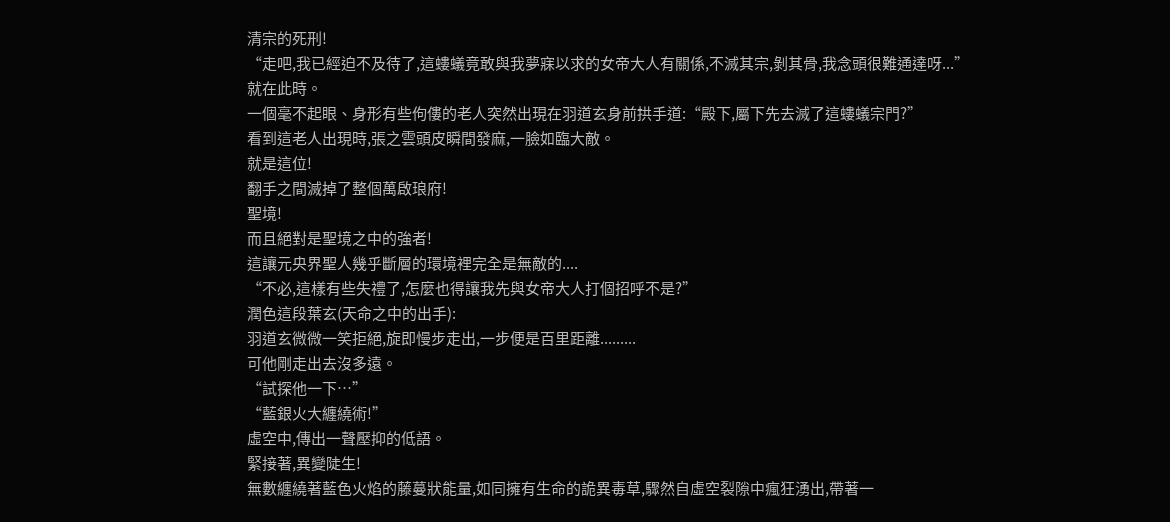清宗的死刑!
“走吧,我已經迫不及待了,這螻蟻竟敢與我夢寐以求的女帝大人有關係,不滅其宗,剝其骨,我念頭很難通達呀...”
就在此時。
一個毫不起眼、身形有些佝僂的老人突然出現在羽道玄身前拱手道:“殿下,屬下先去滅了這螻蟻宗門?”
看到這老人出現時,張之雲頭皮瞬間發麻,一臉如臨大敵。
就是這位!
翻手之間滅掉了整個萬啟琅府!
聖境!
而且絕對是聖境之中的強者!
這讓元央界聖人幾乎斷層的環境裡完全是無敵的....
“不必,這樣有些失禮了,怎麼也得讓我先與女帝大人打個招呼不是?”
潤色這段葉玄(天命之中的出手):
羽道玄微微一笑拒絕,旋即慢步走出,一步便是百里距離.........
可他剛走出去沒多遠。
“試探他一下…”
“藍銀火大纏繞術!”
虛空中,傳出一聲壓抑的低語。
緊接著,異變陡生!
無數纏繞著藍色火焰的藤蔓狀能量,如同擁有生命的詭異毒草,驟然自虛空裂隙中瘋狂湧出,帶著一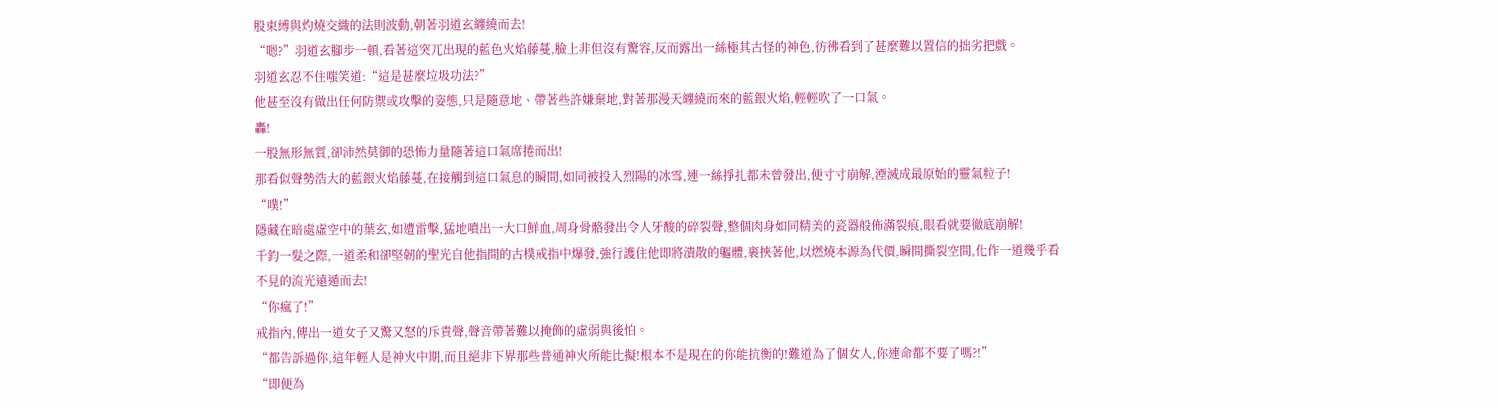股束縛與灼燒交織的法則波動,朝著羽道玄纏繞而去!
“嗯?”羽道玄腳步一頓,看著這突兀出現的藍色火焰藤蔓,臉上非但沒有驚容,反而露出一絲極其古怪的神色,彷彿看到了甚麼難以置信的拙劣把戲。
羽道玄忍不住嗤笑道:“這是甚麼垃圾功法?”
他甚至沒有做出任何防禦或攻擊的姿態,只是隨意地、帶著些許嫌棄地,對著那漫天纏繞而來的藍銀火焰,輕輕吹了一口氣。
轟!
一股無形無質,卻沛然莫御的恐怖力量隨著這口氣席捲而出!
那看似聲勢浩大的藍銀火焰藤蔓,在接觸到這口氣息的瞬間,如同被投入烈陽的冰雪,連一絲掙扎都未曾發出,便寸寸崩解,湮滅成最原始的靈氣粒子!
“噗!”
隱藏在暗處虛空中的葉玄,如遭雷擊,猛地噴出一大口鮮血,周身骨骼發出令人牙酸的碎裂聲,整個肉身如同精美的瓷器般佈滿裂痕,眼看就要徹底崩解!
千鈞一髮之際,一道柔和卻堅韌的聖光自他指間的古樸戒指中爆發,強行護住他即將潰散的軀體,裹挾著他,以燃燒本源為代價,瞬間撕裂空間,化作一道幾乎看不見的流光遠遁而去!
“你瘋了!”
戒指內,傳出一道女子又驚又怒的斥責聲,聲音帶著難以掩飾的虛弱與後怕。
“都告訴過你,這年輕人是神火中期,而且絕非下界那些普通神火所能比擬!根本不是現在的你能抗衡的!難道為了個女人,你連命都不要了嗎?!”
“即便為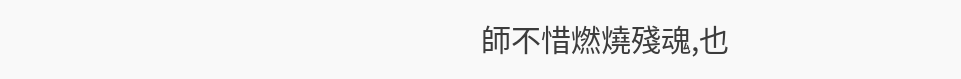師不惜燃燒殘魂,也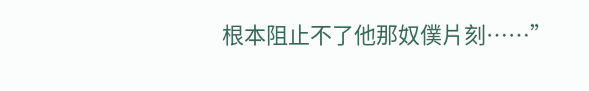根本阻止不了他那奴僕片刻……”